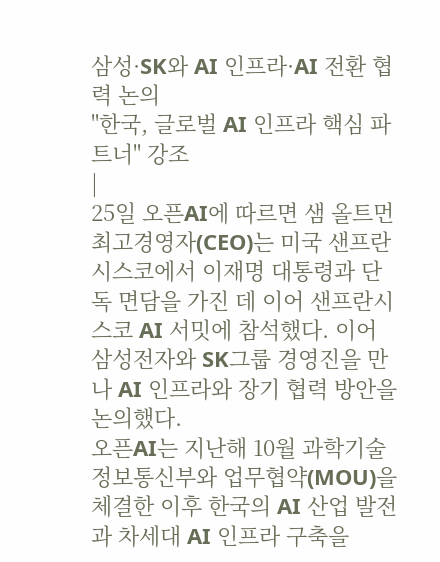삼성·SK와 AI 인프라·AI 전환 협력 논의
"한국, 글로벌 AI 인프라 핵심 파트너" 강조
|
25일 오픈AI에 따르면 샘 올트먼 최고경영자(CEO)는 미국 샌프란시스코에서 이재명 대통령과 단독 면담을 가진 데 이어 샌프란시스코 AI 서밋에 참석했다. 이어 삼성전자와 SK그룹 경영진을 만나 AI 인프라와 장기 협력 방안을 논의했다.
오픈AI는 지난해 10월 과학기술정보통신부와 업무협약(MOU)을 체결한 이후 한국의 AI 산업 발전과 차세대 AI 인프라 구축을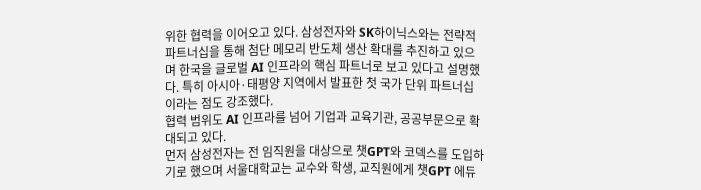위한 협력을 이어오고 있다. 삼성전자와 SK하이닉스와는 전략적 파트너십을 통해 첨단 메모리 반도체 생산 확대를 추진하고 있으며 한국을 글로벌 AI 인프라의 핵심 파트너로 보고 있다고 설명했다. 특히 아시아·태평양 지역에서 발표한 첫 국가 단위 파트너십이라는 점도 강조했다.
협력 범위도 AI 인프라를 넘어 기업과 교육기관, 공공부문으로 확대되고 있다.
먼저 삼성전자는 전 임직원을 대상으로 챗GPT와 코덱스를 도입하기로 했으며 서울대학교는 교수와 학생, 교직원에게 챗GPT 에듀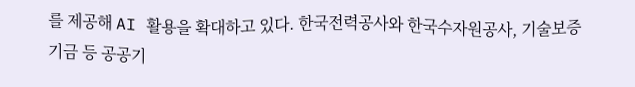를 제공해 AI 활용을 확대하고 있다. 한국전력공사와 한국수자원공사, 기술보증기금 등 공공기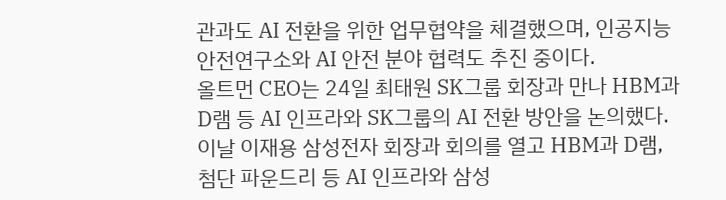관과도 AI 전환을 위한 업무협약을 체결했으며, 인공지능안전연구소와 AI 안전 분야 협력도 추진 중이다.
올트먼 CEO는 24일 최태원 SK그룹 회장과 만나 HBM과 D램 등 AI 인프라와 SK그룹의 AI 전환 방안을 논의했다. 이날 이재용 삼성전자 회장과 회의를 열고 HBM과 D램, 첨단 파운드리 등 AI 인프라와 삼성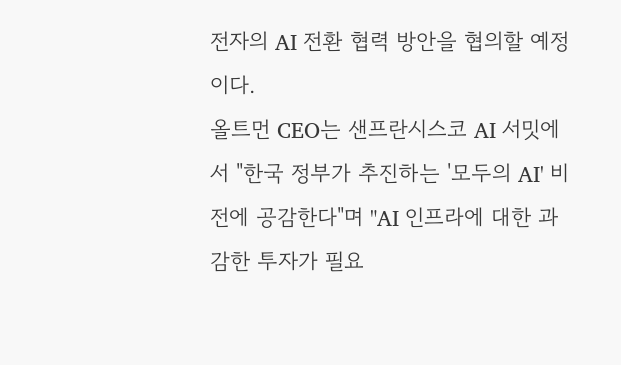전자의 AI 전환 협력 방안을 협의할 예정이다.
올트먼 CEO는 샌프란시스코 AI 서밋에서 "한국 정부가 추진하는 '모두의 AI' 비전에 공감한다"며 "AI 인프라에 대한 과감한 투자가 필요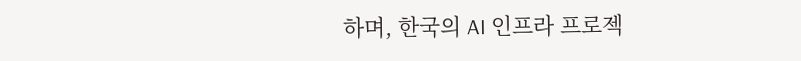하며, 한국의 AI 인프라 프로젝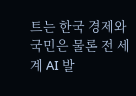트는 한국 경제와 국민은 물론 전 세계 AI 발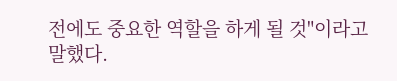전에도 중요한 역할을 하게 될 것"이라고 말했다.